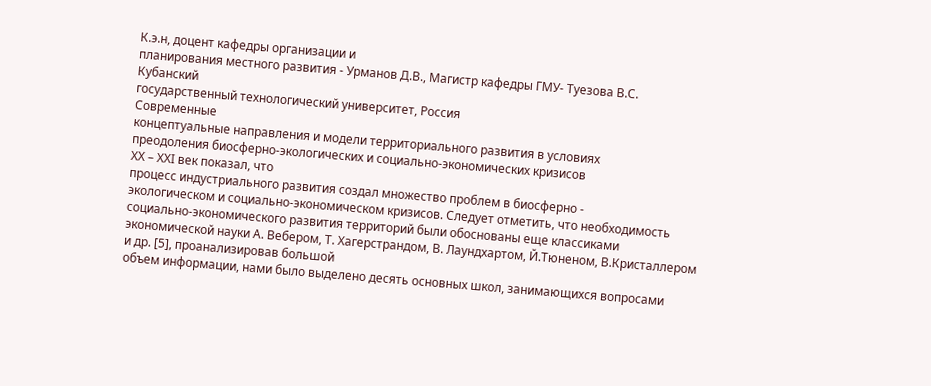К.э.н, доцент кафедры организации и
планирования местного развития - Урманов Д.В., Магистр кафедры ГМУ- Туезова В.С.
Кубанский
государственный технологический университет, Россия
Современные
концептуальные направления и модели территориального развития в условиях
преодоления биосферно-экологических и социально-экономических кризисов
ХХ – ХХI век показал, что
процесс индустриального развития создал множество проблем в биосферно -
экологическом и социально-экономическом кризисов. Следует отметить, что необходимость
социально-экономического развития территорий были обоснованы еще классиками
экономической науки А. Вебером, Т. Хагерстрандом, В. Лаундхартом, Й.Тюненом, В.Кристаллером
и др. [5], проанализировав большой
объем информации, нами было выделено десять основных школ, занимающихся вопросами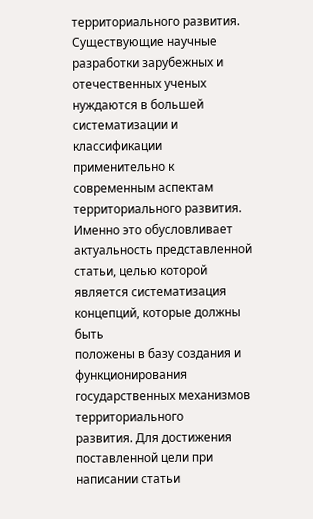территориального развития.
Существующие научные разработки зарубежных и отечественных ученых
нуждаются в большей систематизации и классификации применительно к современным аспектам
территориального развития. Именно это обусловливает актуальность представленной
статьи, целью которой является систематизация концепций, которые должны быть
положены в базу создания и функционирования государственных механизмов территориального
развития. Для достижения поставленной цели при написании статьи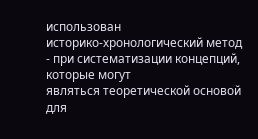использован
историко-хронологический метод - при систематизации концепций, которые могут
являться теоретической основой для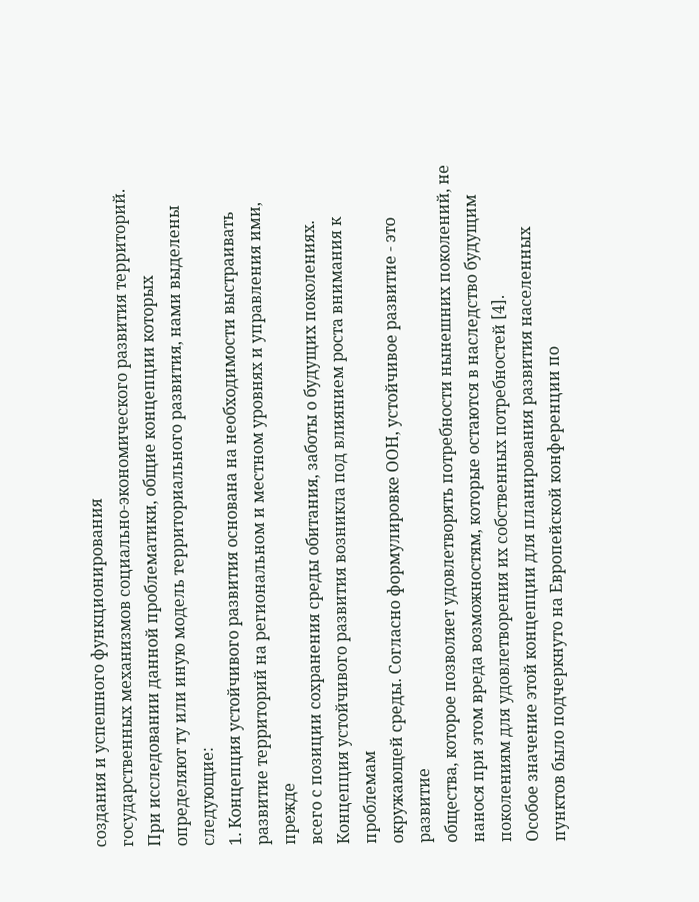создания и успешного функционирования
государственных механизмов социально-экономического развития территорий.
При исследовании данной проблематики, общие концепции которых
определяют ту или иную модель территориального развития, нами выделены
следующие:
1. Концепция устойчивого развития основана на необходимости выстраивать
развитие территорий на региональном и местном уровнях и управления ими, прежде
всего с позиции сохранения среды обитания, заботы о будущих поколениях.
Концепция устойчивого развития возникла под влиянием роста внимания к проблемам
окружающей среды. Согласно формулировке ООН, устойчивое развитие - это развитие
общества, которое позволяет удовлетворять потребности нынешних поколений, не
нанося при этом вреда возможностям, которые остаются в наследство будущим
поколениям для удовлетворения их собственных потребностей [4].
Особое значение этой концепции для планирования развития населенных
пунктов было подчеркнуто на Европейской конференции по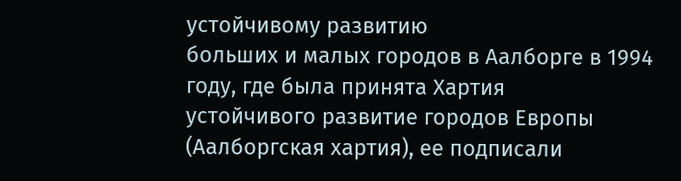устойчивому развитию
больших и малых городов в Аалборге в 1994 году, где была принята Хартия
устойчивого развитие городов Европы (Аалборгская хартия), ее подписали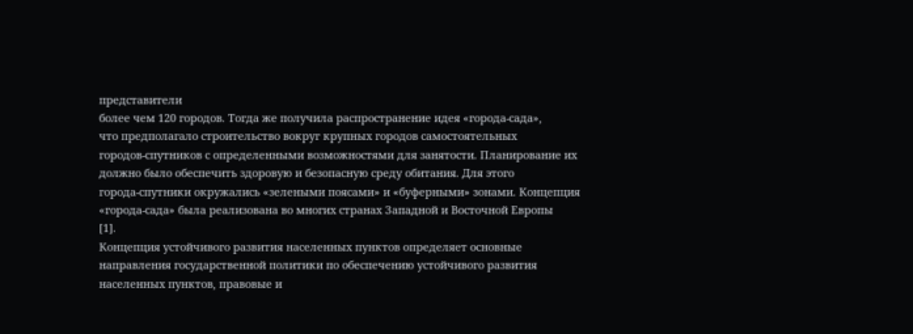представители
более чем 120 городов. Тогда же получила распространение идея «города-сада»,
что предполагало строительство вокруг крупных городов самостоятельных
городов-спутников с определенными возможностями для занятости. Планирование их
должно было обеспечить здоровую и безопасную среду обитания. Для этого
города-спутники окружались «зелеными поясами» и «буферными» зонами. Концепция
«города-сада» была реализована во многих странах Западной и Восточной Европы
[1].
Концепция устойчивого развития населенных пунктов определяет основные
направления государственной политики по обеспечению устойчивого развития
населенных пунктов, правовые и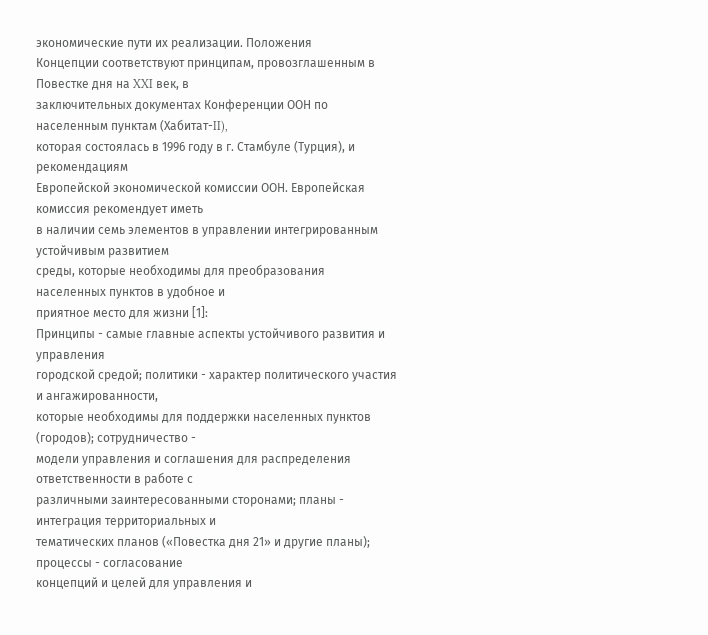экономические пути их реализации. Положения
Концепции соответствуют принципам, провозглашенным в Повестке дня на XXI век, в
заключительных документах Конференции ООН по населенным пунктам (Хабитат-II),
которая состоялась в 1996 году в г. Стамбуле (Турция), и рекомендациям
Европейской экономической комиссии ООН. Европейская комиссия рекомендует иметь
в наличии семь элементов в управлении интегрированным устойчивым развитием
среды, которые необходимы для преобразования населенных пунктов в удобное и
приятное место для жизни [1]:
Принципы - самые главные аспекты устойчивого развития и управления
городской средой; политики - характер политического участия и ангажированности,
которые необходимы для поддержки населенных пунктов (городов); сотрудничество -
модели управления и соглашения для распределения ответственности в работе с
различными заинтересованными сторонами; планы - интеграция территориальных и
тематических планов («Повестка дня 21» и другие планы); процессы - согласование
концепций и целей для управления и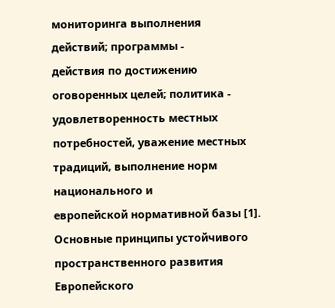мониторинга выполнения действий; программы -
действия по достижению оговоренных целей; политика - удовлетворенность местных
потребностей, уважение местных традиций, выполнение норм национального и
европейской нормативной базы [1].
Основные принципы устойчивого пространственного развития Европейского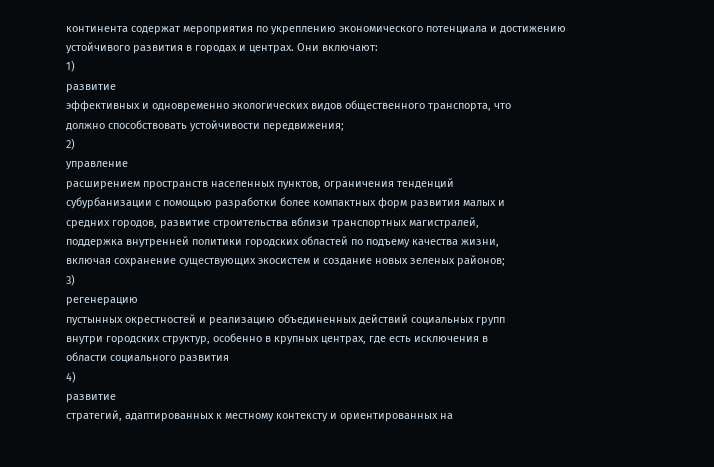континента содержат мероприятия по укреплению экономического потенциала и достижению
устойчивого развития в городах и центрах. Они включают:
1)
развитие
эффективных и одновременно экологических видов общественного транспорта, что
должно способствовать устойчивости передвижения;
2)
управление
расширением пространств населенных пунктов, ограничения тенденций
субурбанизации с помощью разработки более компактных форм развития малых и
средних городов, развитие строительства вблизи транспортных магистралей,
поддержка внутренней политики городских областей по подъему качества жизни,
включая сохранение существующих экосистем и создание новых зеленых районов;
3)
регенерацию
пустынных окрестностей и реализацию объединенных действий социальных групп
внутри городских структур, особенно в крупных центрах, где есть исключения в
области социального развития
4)
развитие
стратегий, адаптированных к местному контексту и ориентированных на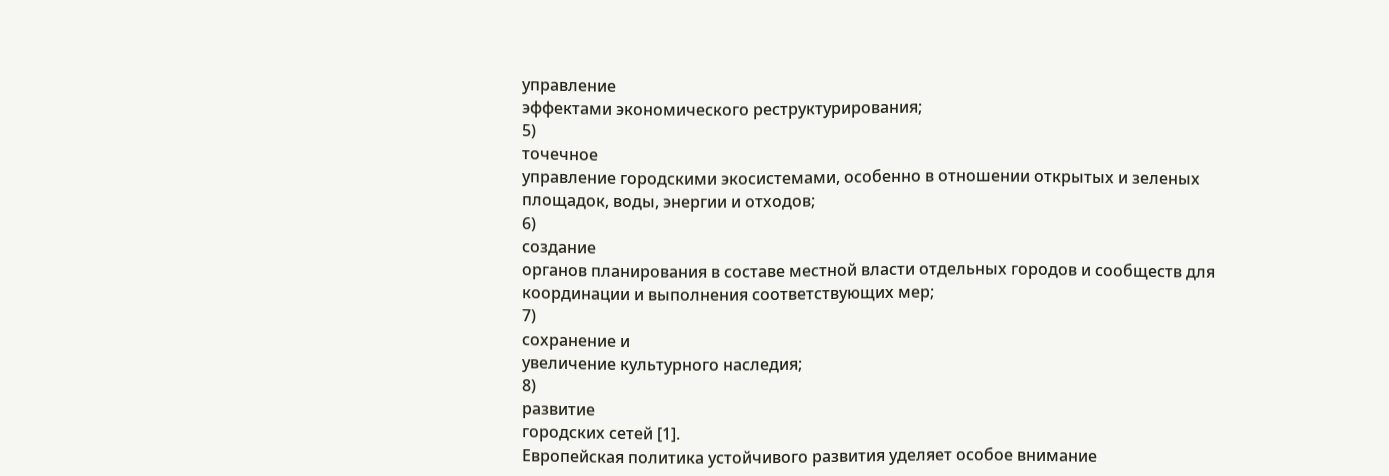управление
эффектами экономического реструктурирования;
5)
точечное
управление городскими экосистемами, особенно в отношении открытых и зеленых
площадок, воды, энергии и отходов;
6)
создание
органов планирования в составе местной власти отдельных городов и сообществ для
координации и выполнения соответствующих мер;
7)
сохранение и
увеличение культурного наследия;
8)
развитие
городских сетей [1].
Европейская политика устойчивого развития уделяет особое внимание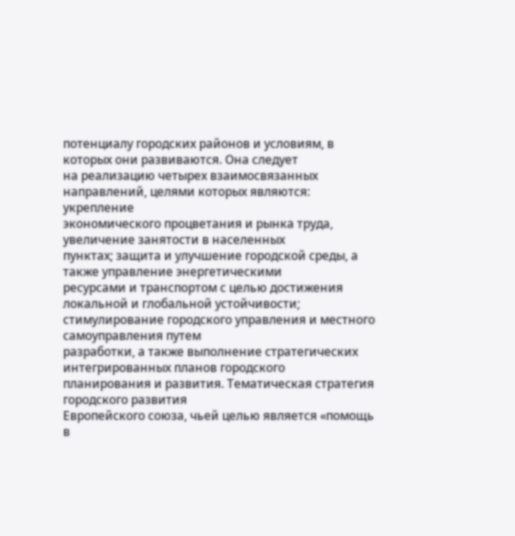потенциалу городских районов и условиям, в которых они развиваются. Она следует
на реализацию четырех взаимосвязанных направлений, целями которых являются: укрепление
экономического процветания и рынка труда, увеличение занятости в населенных
пунктах; защита и улучшение городской среды, а также управление энергетическими
ресурсами и транспортом с целью достижения локальной и глобальной устойчивости;
стимулирование городского управления и местного самоуправления путем
разработки, а также выполнение стратегических интегрированных планов городского
планирования и развития. Тематическая стратегия городского развития
Европейского союза, чьей целью является «помощь в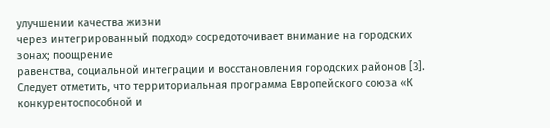улучшении качества жизни
через интегрированный подход» сосредоточивает внимание на городских зонах; поощрение
равенства, социальной интеграции и восстановления городских районов [3].
Следует отметить, что территориальная программа Европейского союза «К
конкурентоспособной и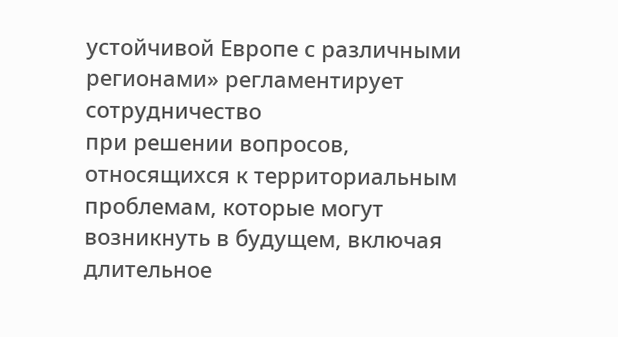устойчивой Европе с различными регионами» регламентирует сотрудничество
при решении вопросов, относящихся к территориальным проблемам, которые могут
возникнуть в будущем, включая длительное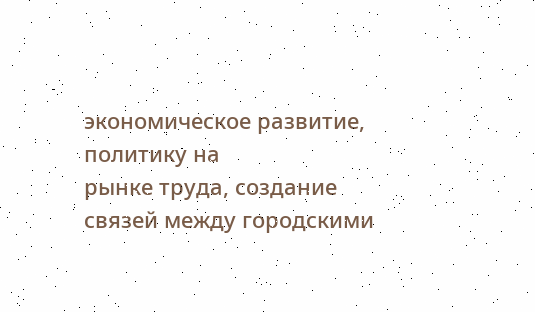экономическое развитие, политику на
рынке труда, создание связей между городскими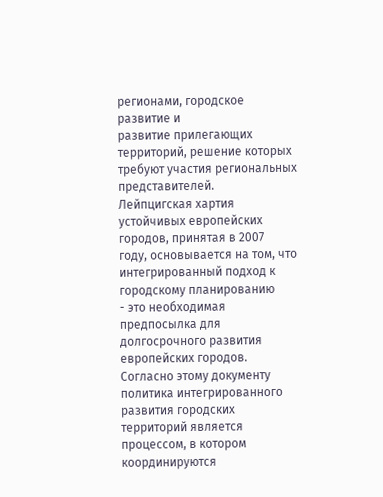регионами, городское развитие и
развитие прилегающих территорий, решение которых требуют участия региональных
представителей.
Лейпцигская хартия устойчивых европейских городов, принятая в 2007
году, основывается на том, что интегрированный подход к городскому планированию
- это необходимая предпосылка для долгосрочного развития европейских городов.
Согласно этому документу политика интегрированного развития городских
территорий является процессом, в котором координируются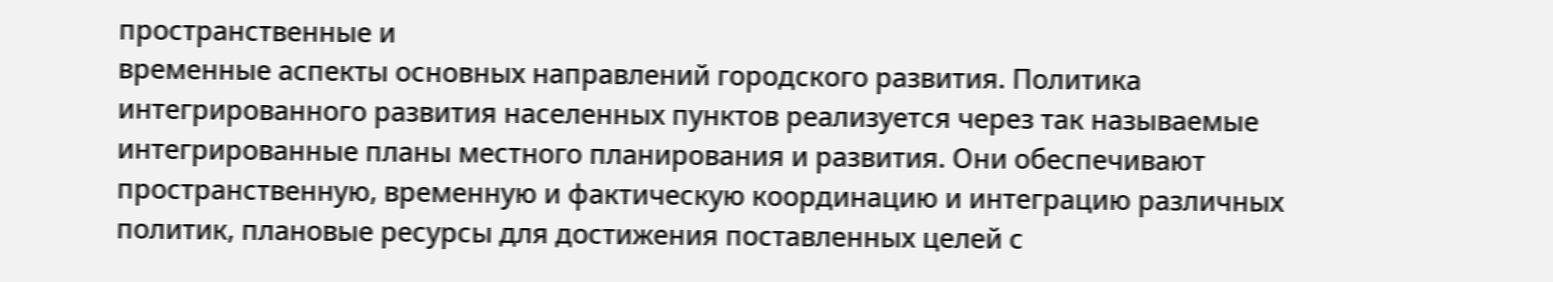пространственные и
временные аспекты основных направлений городского развития. Политика
интегрированного развития населенных пунктов реализуется через так называемые
интегрированные планы местного планирования и развития. Они обеспечивают
пространственную, временную и фактическую координацию и интеграцию различных
политик, плановые ресурсы для достижения поставленных целей с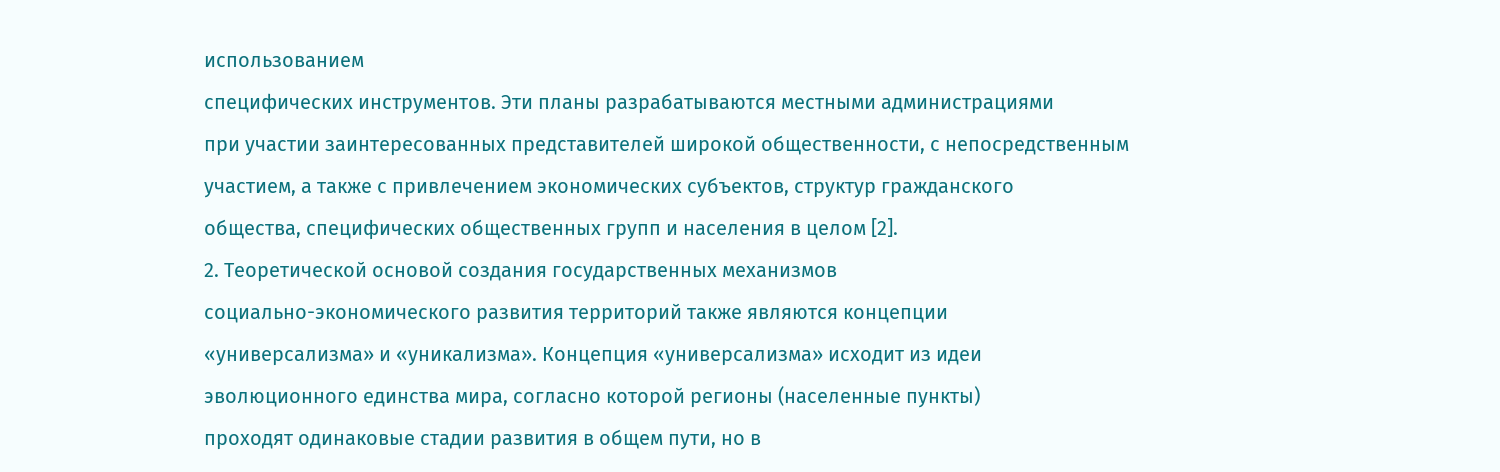использованием
специфических инструментов. Эти планы разрабатываются местными администрациями
при участии заинтересованных представителей широкой общественности, с непосредственным
участием, а также с привлечением экономических субъектов, структур гражданского
общества, специфических общественных групп и населения в целом [2].
2. Теоретической основой создания государственных механизмов
социально-экономического развития территорий также являются концепции
«универсализма» и «уникализма». Концепция «универсализма» исходит из идеи
эволюционного единства мира, согласно которой регионы (населенные пункты)
проходят одинаковые стадии развития в общем пути, но в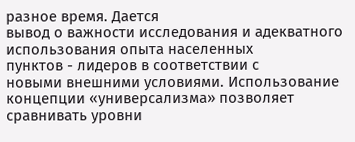разное время. Дается
вывод о важности исследования и адекватного использования опыта населенных
пунктов - лидеров в соответствии с
новыми внешними условиями. Использование концепции «универсализма» позволяет
сравнивать уровни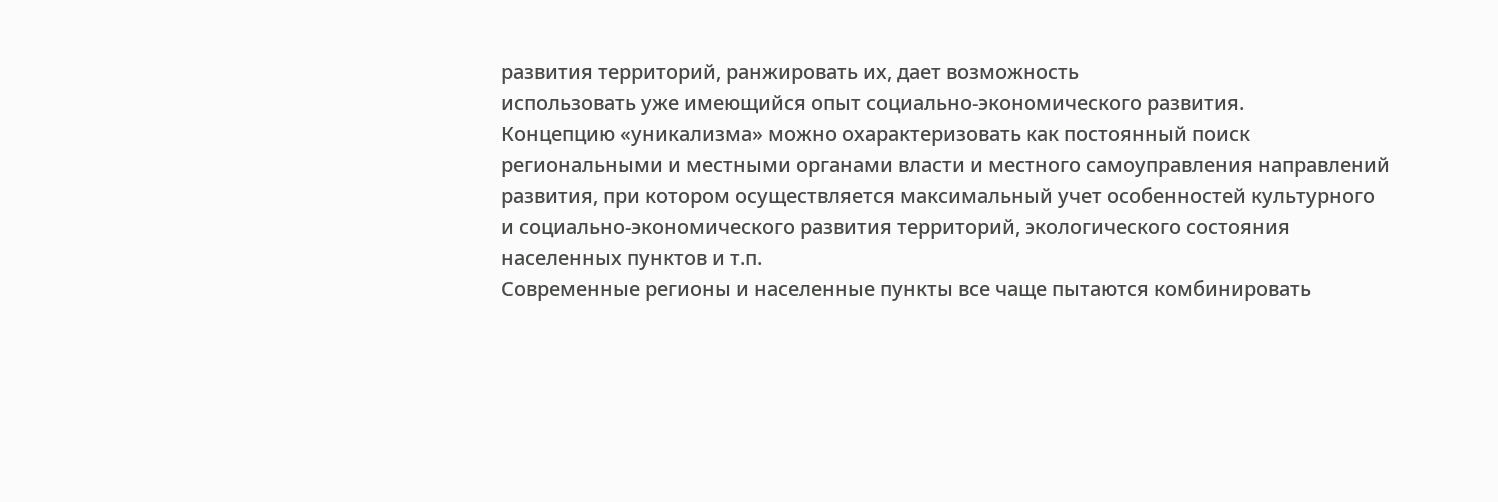развития территорий, ранжировать их, дает возможность
использовать уже имеющийся опыт социально-экономического развития.
Концепцию «уникализма» можно охарактеризовать как постоянный поиск
региональными и местными органами власти и местного самоуправления направлений
развития, при котором осуществляется максимальный учет особенностей культурного
и социально-экономического развития территорий, экологического состояния
населенных пунктов и т.п.
Современные регионы и населенные пункты все чаще пытаются комбинировать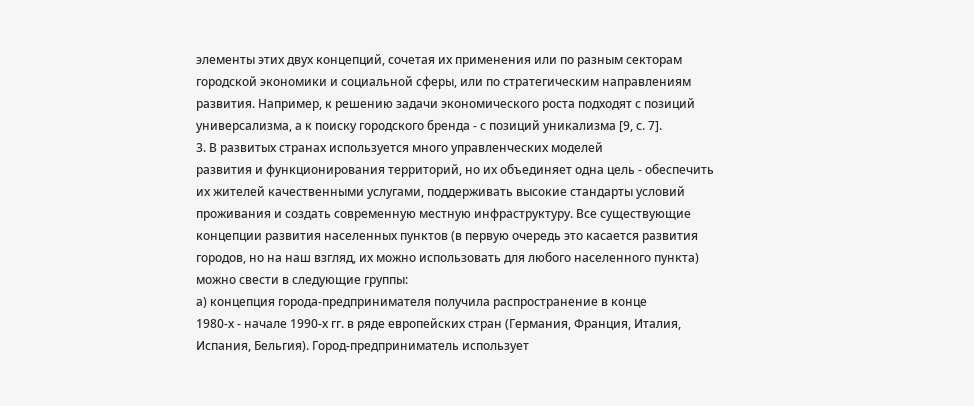элементы этих двух концепций, сочетая их применения или по разным секторам
городской экономики и социальной сферы, или по стратегическим направлениям
развития. Например, к решению задачи экономического роста подходят с позиций
универсализма, а к поиску городского бренда - с позиций уникализма [9, с. 7].
3. В развитых странах используется много управленческих моделей
развития и функционирования территорий, но их объединяет одна цель - обеспечить
их жителей качественными услугами, поддерживать высокие стандарты условий
проживания и создать современную местную инфраструктуру. Все существующие
концепции развития населенных пунктов (в первую очередь это касается развития
городов, но на наш взгляд, их можно использовать для любого населенного пункта)
можно свести в следующие группы:
а) концепция города-предпринимателя получила распространение в конце
1980-х - начале 1990-х гг. в ряде европейских стран (Германия, Франция, Италия,
Испания, Бельгия). Город-предприниматель использует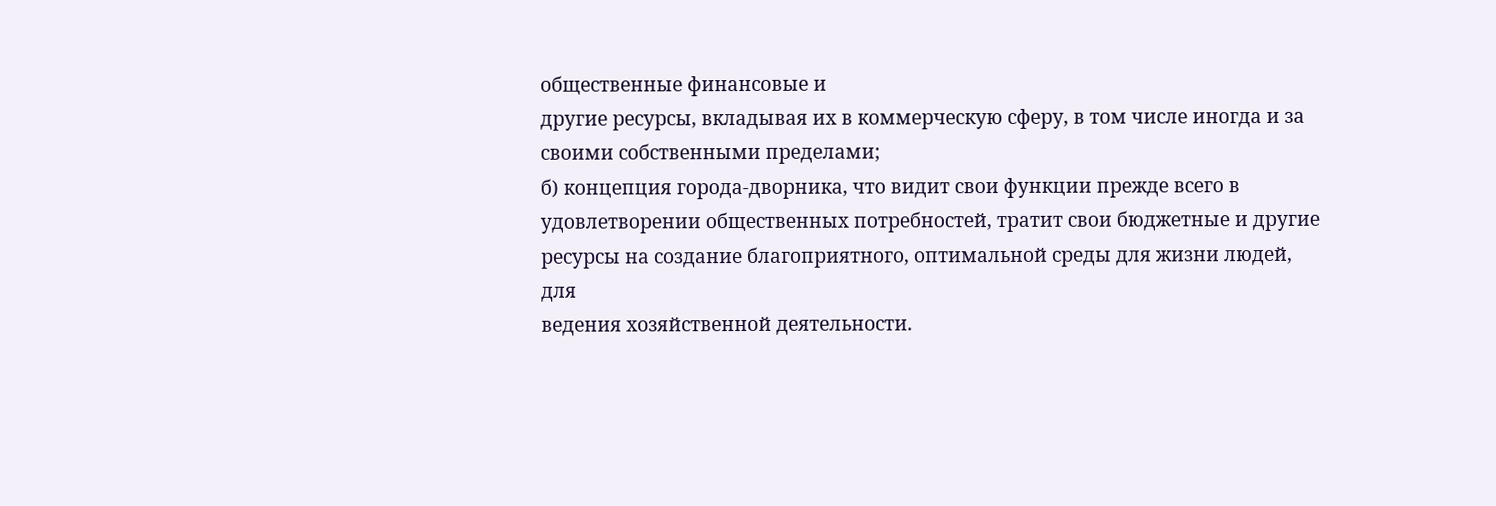общественные финансовые и
другие ресурсы, вкладывая их в коммерческую сферу, в том числе иногда и за
своими собственными пределами;
б) концепция города-дворника, что видит свои функции прежде всего в
удовлетворении общественных потребностей, тратит свои бюджетные и другие
ресурсы на создание благоприятного, оптимальной среды для жизни людей, для
ведения хозяйственной деятельности.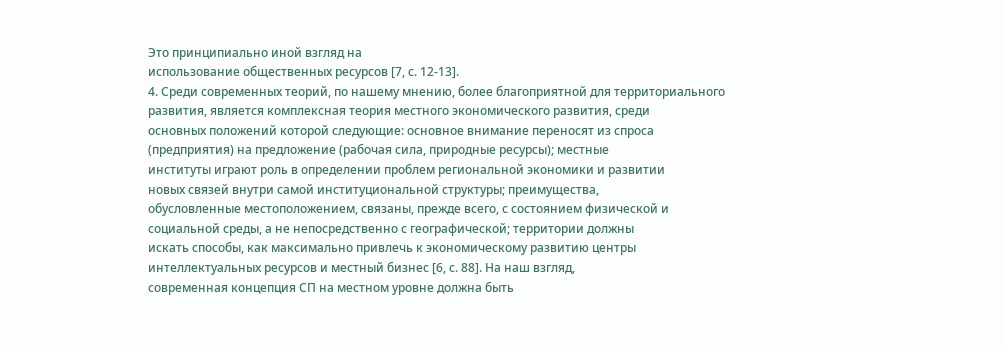Это принципиально иной взгляд на
использование общественных ресурсов [7, с. 12-13].
4. Среди современных теорий, по нашему мнению, более благоприятной для территориального
развития, является комплексная теория местного экономического развития, среди
основных положений которой следующие: основное внимание переносят из спроса
(предприятия) на предложение (рабочая сила, природные ресурсы); местные
институты играют роль в определении проблем региональной экономики и развитии
новых связей внутри самой институциональной структуры; преимущества,
обусловленные местоположением, связаны, прежде всего, с состоянием физической и
социальной среды, а не непосредственно с географической; территории должны
искать способы, как максимально привлечь к экономическому развитию центры
интеллектуальных ресурсов и местный бизнес [6, с. 88]. На наш взгляд,
современная концепция СП на местном уровне должна быть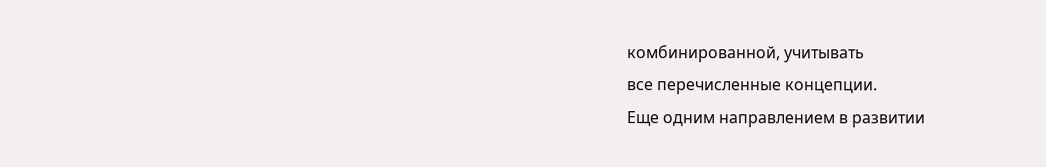комбинированной, учитывать
все перечисленные концепции.
Еще одним направлением в развитии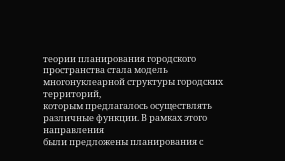теории планирования городского
пространства стала модель многонуклеарной структуры городских территорий,
которым предлагалось осуществлять различные функции. В рамках этого направления
были предложены планирования с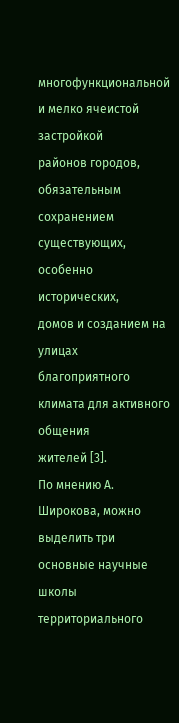многофункциональной и мелко ячеистой застройкой
районов городов, обязательным сохранением существующих, особенно исторических,
домов и созданием на улицах благоприятного климата для активного общения
жителей [3].
По мнению А. Широкова, можно выделить три основные научные школы территориального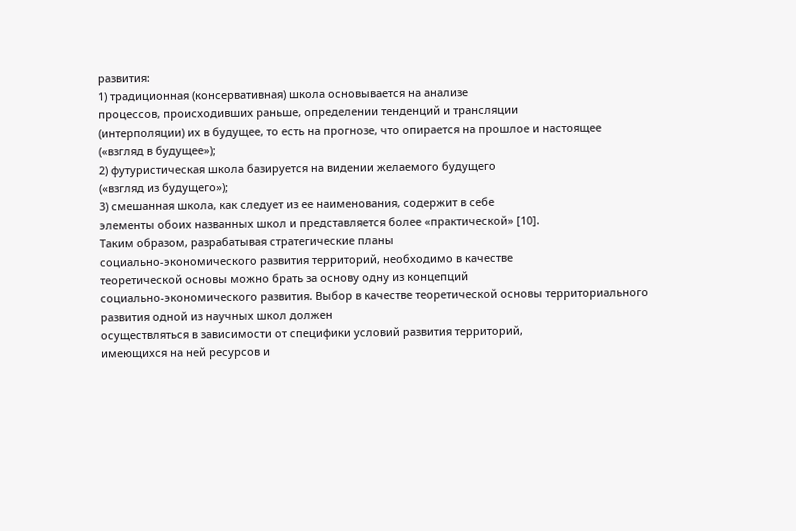развития:
1) традиционная (консервативная) школа основывается на анализе
процессов, происходивших раньше, определении тенденций и трансляции
(интерполяции) их в будущее, то есть на прогнозе, что опирается на прошлое и настоящее
(«взгляд в будущее»);
2) футуристическая школа базируется на видении желаемого будущего
(«взгляд из будущего»);
3) смешанная школа, как следует из ее наименования, содержит в себе
элементы обоих названных школ и представляется более «практической» [10].
Таким образом, разрабатывая стратегические планы
социально-экономического развития территорий, необходимо в качестве
теоретической основы можно брать за основу одну из концепций
социально-экономического развития. Выбор в качестве теоретической основы территориального
развития одной из научных школ должен
осуществляться в зависимости от специфики условий развития территорий,
имеющихся на ней ресурсов и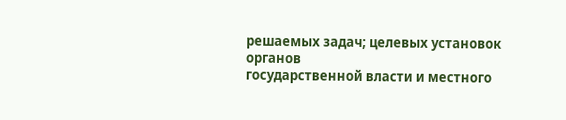решаемых задач; целевых установок органов
государственной власти и местного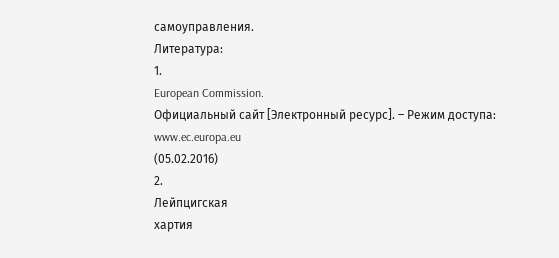самоуправления.
Литература:
1.
European Commission.
Официальный сайт [Электронный ресурс]. – Режим доступа: www.ec.europa.eu
(05.02.2016)
2.
Лейпцигская
хартия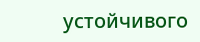устойчивого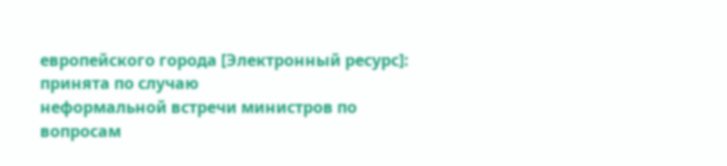европейского города [Электронный ресурс]: принята по случаю
неформальной встречи министров по вопросам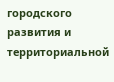городского развития и территориальной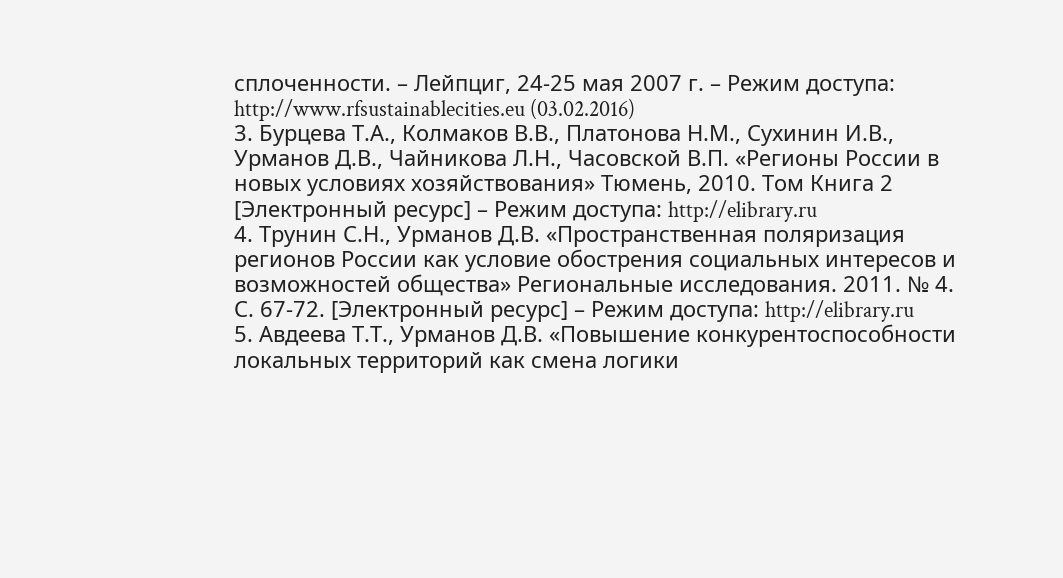сплоченности. – Лейпциг, 24-25 мая 2007 г. – Режим дocтyпа:
http://www.rfsustainablecities.eu (03.02.2016)
3. Бурцева Т.А., Колмаков В.В., Платонова Н.М., Сухинин И.В., Урманов Д.В., Чайникова Л.Н., Часовской В.П. «Регионы России в новых условиях хозяйствования» Тюмень, 2010. Том Книга 2 [Электронный ресурс] – Режим доступа: http://elibrary.ru
4. Трунин С.Н., Урманов Д.В. «Пространственная поляризация регионов России как условие обострения социальных интересов и возможностей общества» Региональные исследования. 2011. № 4. С. 67-72. [Электронный ресурс] – Режим доступа: http://elibrary.ru
5. Авдеева Т.Т., Урманов Д.В. «Повышение конкурентоспособности локальных территорий как смена логики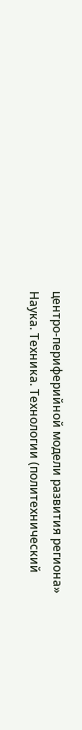центро-периферийной модели развития региона» Наука. Техника. Технологии (политехнический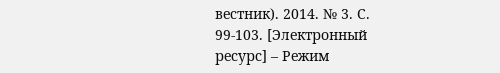вестник). 2014. № 3. С. 99-103. [Электронный ресурс] – Режим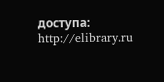доступа: http://elibrary.ru